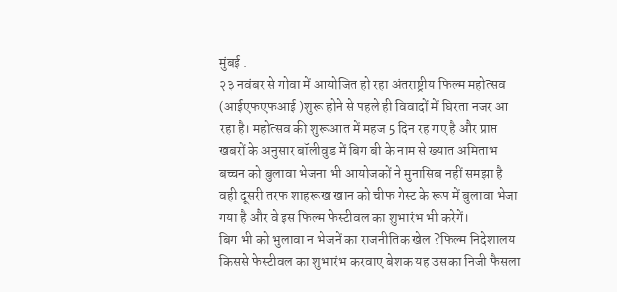मुंबई .
२३ नवंबर से गोवा में आयोजित हो रहा अंतराष्ट्रीय फिल्म महोत्सव (आईएफएफआई )शुरू होने से पहले ही विवादों में घिरता नजर आ रहा है। महोत्सव की शुरूआत में महज 5 दिन रह गए है और प्राप्त खबरों के अनुसार बॉलीवुड में बिग बी के नाम से ख्यात अमिताभ बच्चन को बुलावा भेजना भी आयोजकों ने मुनासिब नहीं समझा है वही दूसरी तरफ शाहरूख खान को चीफ गेस्ट के रूप में बुलावा भेजा गया है और वे इस फिल्म फेस्टीवल का शुभारंभ भी करेगें।
बिग भी को भुलावा न भेजनें का राजनीतिक खेल ?फिल्म निदेशालय किससे फेस्टीवल का शुभारंभ करवाए बेशक यह उसका निजी फैसला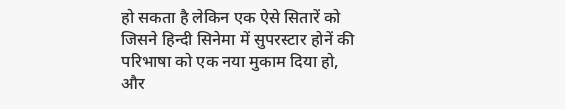हो सकता है लेकिन एक ऐसे सितारें को जिसने हिन्दी सिनेमा में सुपरस्टार होनें की परिभाषा को एक नया मुकाम दिया हो, और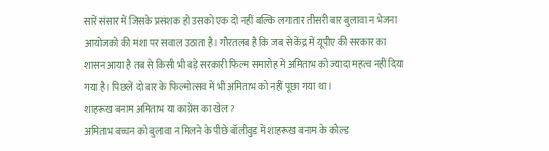सारें संसार में जिसके प्रसंशक हो उसको एक दो नहीं बल्कि लगातार तीसरी बार बुलावा न भेजना आयोजको की मंशा पर सवाल उठाता है। गौरतलब है कि जब से केंद्र में यूपीए की सरकार का शासन आया है तब से किसी भी बड़े सरकारी फिल्म समारोह में अमिताभ को ज्यादा महत्व नहीं दिया गया है। पिछलें दो बार के फिल्मोत्सव में भी अमिताभ को नहीं पूछा गया था ।
शाहरूख बनाम अमिताभ या काग्रेंस का खेल ?
अमिताभ बच्चन को बुलावा न मिलने के पीछे बॉलीवुड में शाहरूख बनाम के कोल्ड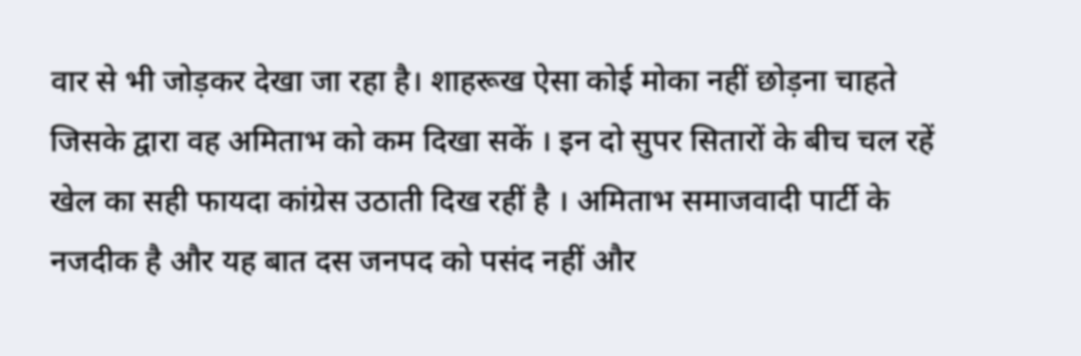वार से भी जोड़कर देखा जा रहा है। शाहरूख ऐसा कोई मोका नहीं छोड़ना चाहते जिसके द्वारा वह अमिताभ को कम दिखा सकें । इन दो सुपर सितारों के बीच चल रहें खेल का सही फायदा कांग्रेस उठाती दिख रहीं है । अमिताभ समाजवादी पार्टी के नजदीक है और यह बात दस जनपद को पसंद नहीं और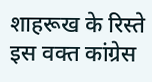शाहरूख के रिस्ते इस वक्त कांग्रेस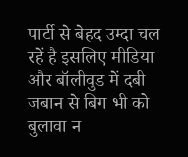पार्टी से बेहद उम्दा चल रहें है इसलिए मीडिया और बॉलीवुड में दबी जबान से बिग भी को बुलावा न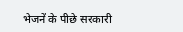भेजनें के पीछे सरकारी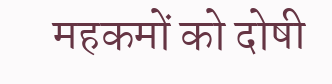महकमों को दोषी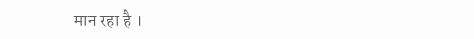मान रहा है ।